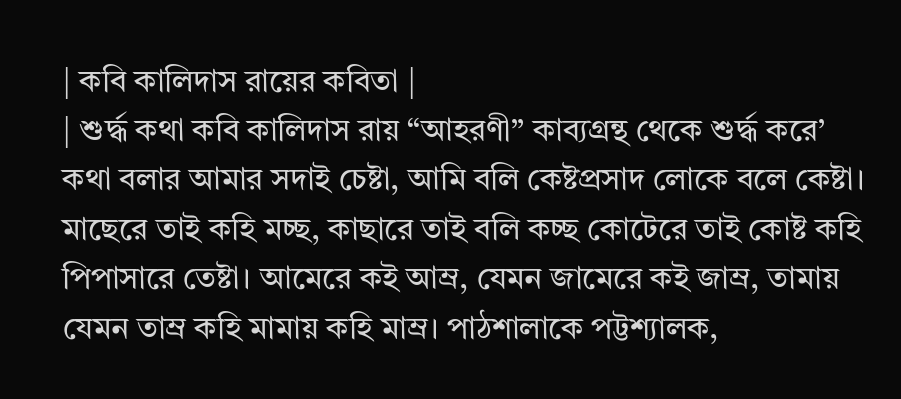| কবি কালিদাস রায়ের কবিতা |
| শুর্দ্ধ কথা কবি কালিদাস রায় “আহরণী” কাব্যগ্রন্থ থেকে শুর্দ্ধ করে’ কথা বলার আমার সদাই চেষ্টা, আমি বলি কেষ্টপ্রসাদ লোকে বলে কেষ্টা। মাছেরে তাই কহি মচ্ছ, কাছারে তাই বলি কচ্ছ কোটেরে তাই কোষ্ট কহি পিপাসারে তেষ্টা। আমেরে কই আম্র, যেমন জামেরে কই জাম্র, তামায় যেমন তাম্র কহি মামায় কহি মাম্র। পাঠশালাকে পট্টশ্যালক,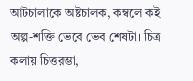আটচালাকে অষ্টচালক, কম্বলে কই অল্প-শক্তি ভেবে ভেব শেষটা। চিত্র কলায় চিত্তরম্ভা,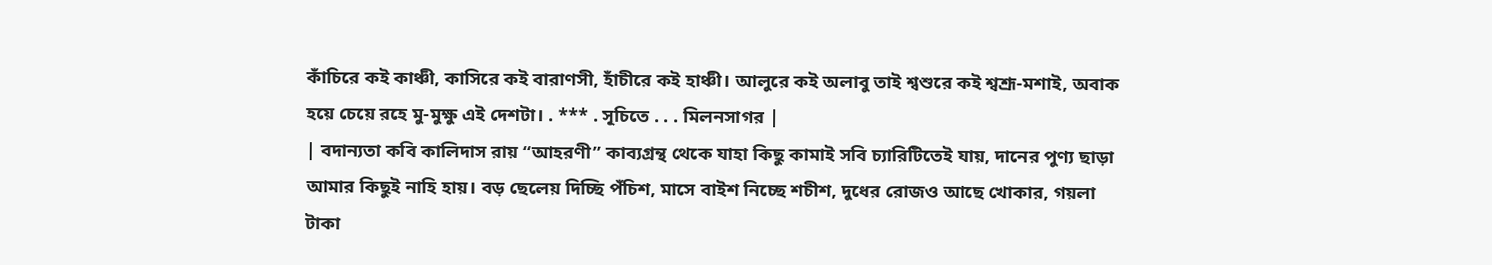কাঁচিরে কই কাঞ্চী, কাসিরে কই বারাণসী, হাঁচীরে কই হাঞ্চী। আলুরে কই অলাবু তাই শ্বশুরে কই শ্বশ্রূ-মশাই, অবাক হয়ে চেয়ে রহে মু-মুক্ষু এই দেশটা। . *** . সূচিতে . . . মিলনসাগর |
| বদান্যতা কবি কালিদাস রায় “আহরণী” কাব্যগ্রন্থ থেকে যাহা কিছু কামাই সবি চ্যারিটিতেই যায়, দানের পুণ্য ছাড়া আমার কিছুই নাহি হায়। বড় ছেলেয় দিচ্ছি পঁচিশ, মাসে বাইশ নিচ্ছে শচীশ, দুধের রোজও আছে খোকার, গয়লা টাকা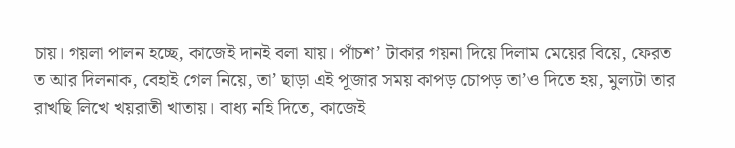চায়। গয়লা পালন হচ্ছে, কাজেই দানই বলা যায়। পাঁচশ’ টাকার গয়না দিয়ে দিলাম মেয়ের বিয়ে, ফেরত ত আর দিলনাক, বেহাই গেল নিয়ে, তা’ ছাড়া এই পূজার সময় কাপড় চোপড় তা’ও দিতে হয়, মুল্যটা তার রাখছি লিখে খয়রাতী খাতায়। বাধ্য নহি দিতে, কাজেই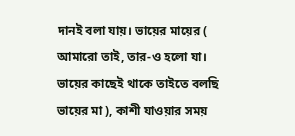দানই বলা যায়। ভায়ের মায়ের ( আমারো তাই, তার-ও হলো যা। ভায়ের কাছেই থাকে তাইতে বলছি ভায়ের মা ), কাশী যাওয়ার সময়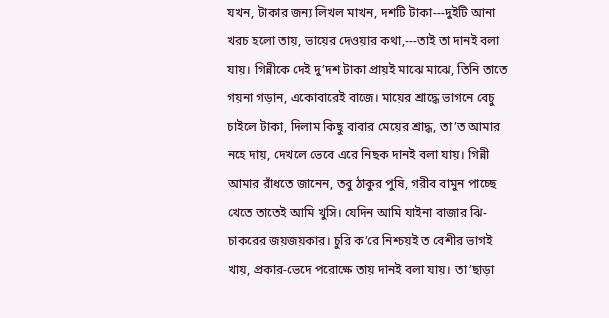যখন, টাকার জন্য লিখল মাখন, দশটি টাকা---দুইটি আনা খরচ হলো তায়, ভায়ের দেওয়ার কথা,---তাই তা দানই বলা যায়। গিন্নীকে দেই দু’দশ টাকা প্রায়ই মাঝে মাঝে, তিনি তাতে গয়না গড়ান, একোবারেই বাজে। মায়ের শ্রাদ্ধে ভাগনে বেচু চাইলে টাকা, দিলাম কিছু বাবার মেয়ের শ্রাদ্ধ, তা’ত আমার নহে দায়, দেখলে ভেবে এরে নিছক দানই বলা যায়। গিন্নী আমার রাঁধতে জানেন, তবু ঠাকুর পুষি, গরীব বামুন পাচ্ছে খেতে তাতেই আমি খুসি। যেদিন আমি যাইনা বাজার ঝি-চাকরের জয়জয়কার। চুরি ক’রে নিশ্চয়ই ত বেশীর ভাগই খায়, প্রকার-ভেদে পরোক্ষে তায় দানই বলা যায়। তা’ছাড়া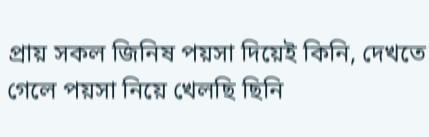প্রায় সকল জিনিষ পয়সা দিয়েই কিনি, দেখতে গেলে পয়সা নিয়ে খেলছি ছিনি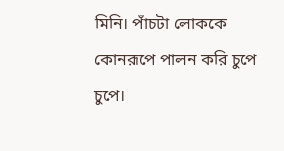মিনি। পাঁচটা লোককে কোনরূপে পালন করি চুপে চুপে।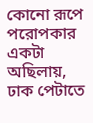কোনো রূপে পরোপকার একটা অছিলায়, ঢাক পেটাতে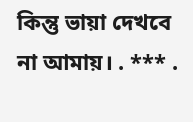কিন্তু ভায়া দেখবে না আমায়। . *** .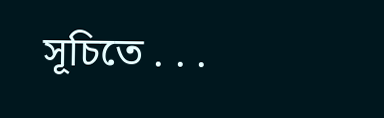সূচিতে . . .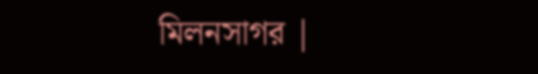মিলনসাগর |